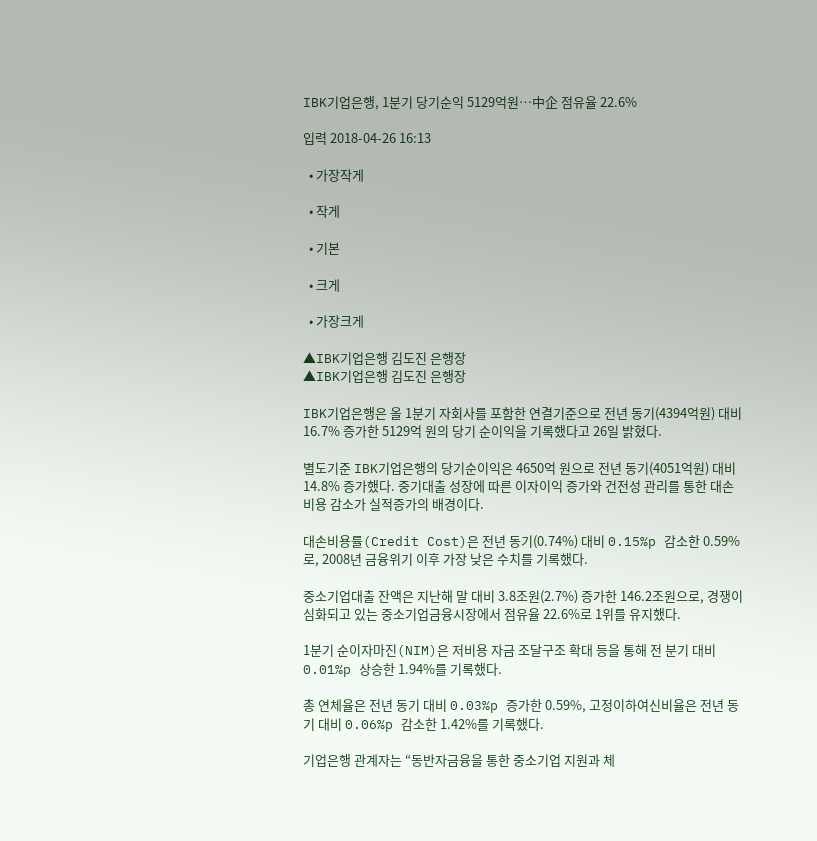IBK기업은행, 1분기 당기순익 5129억원…中企 점유율 22.6%

입력 2018-04-26 16:13

  • 가장작게

  • 작게

  • 기본

  • 크게

  • 가장크게

▲IBK기업은행 김도진 은행장
▲IBK기업은행 김도진 은행장

IBK기업은행은 올 1분기 자회사를 포함한 연결기준으로 전년 동기(4394억원) 대비 16.7% 증가한 5129억 원의 당기 순이익을 기록했다고 26일 밝혔다.

별도기준 IBK기업은행의 당기순이익은 4650억 원으로 전년 동기(4051억원) 대비 14.8% 증가했다. 중기대출 성장에 따른 이자이익 증가와 건전성 관리를 통한 대손비용 감소가 실적증가의 배경이다.

대손비용률(Credit Cost)은 전년 동기(0.74%) 대비 0.15%p 감소한 0.59%로, 2008년 금융위기 이후 가장 낮은 수치를 기록했다.

중소기업대출 잔액은 지난해 말 대비 3.8조원(2.7%) 증가한 146.2조원으로, 경쟁이 심화되고 있는 중소기업금융시장에서 점유율 22.6%로 1위를 유지했다.

1분기 순이자마진(NIM)은 저비용 자금 조달구조 확대 등을 통해 전 분기 대비 0.01%p 상승한 1.94%를 기록했다.

총 연체율은 전년 동기 대비 0.03%p 증가한 0.59%, 고정이하여신비율은 전년 동기 대비 0.06%p 감소한 1.42%를 기록했다.

기업은행 관계자는 “동반자금융을 통한 중소기업 지원과 체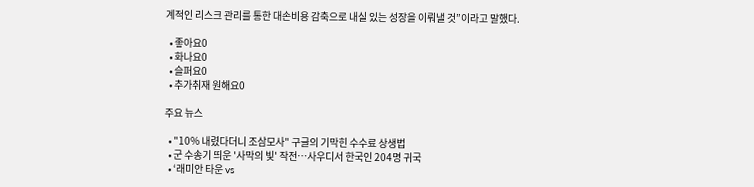계적인 리스크 관리를 통한 대손비용 감축으로 내실 있는 성장을 이뤄낼 것”이라고 말했다.

  • 좋아요0
  • 화나요0
  • 슬퍼요0
  • 추가취재 원해요0

주요 뉴스

  • "10% 내렸다더니 조삼모사" 구글의 기막힌 수수료 상생법
  • 군 수송기 띄운 '사막의 빛' 작전⋯사우디서 한국인 204명 귀국
  • ‘래미안 타운 vs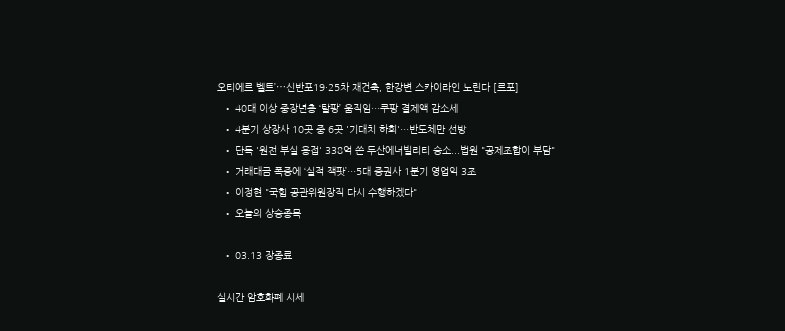오티에르 벨트’⋯신반포19·25차 재건축, 한강변 스카이라인 노린다 [르포]
  • 40대 이상 중장년층 ‘탈팡’ 움직임…쿠팡 결제액 감소세
  • 4분기 상장사 10곳 중 6곳 '기대치 하회'…반도체만 선방
  • 단독 '원전 부실 용접' 338억 쓴 두산에너빌리티 승소...법원 "공제조합이 부담"
  • 거래대금 폭증에 ‘실적 잭팟’…5대 증권사 1분기 영업익 3조
  • 이정현 "국힘 공관위원장직 다시 수행하겠다"
  • 오늘의 상승종목

  • 03.13 장종료

실시간 암호화폐 시세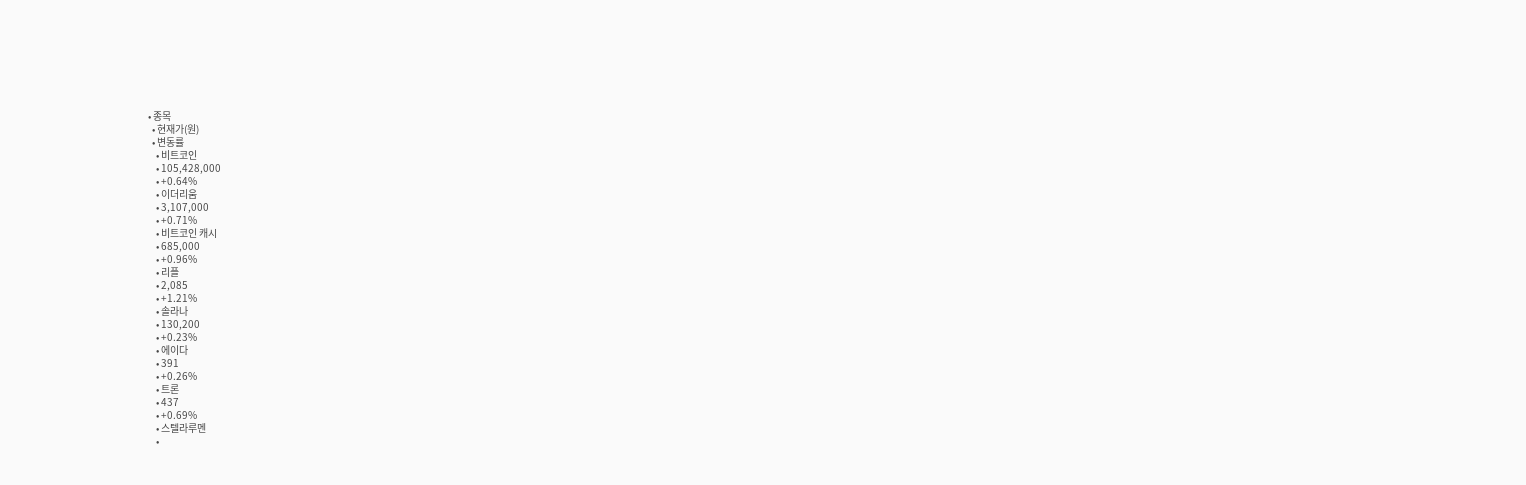• 종목
  • 현재가(원)
  • 변동률
    • 비트코인
    • 105,428,000
    • +0.64%
    • 이더리움
    • 3,107,000
    • +0.71%
    • 비트코인 캐시
    • 685,000
    • +0.96%
    • 리플
    • 2,085
    • +1.21%
    • 솔라나
    • 130,200
    • +0.23%
    • 에이다
    • 391
    • +0.26%
    • 트론
    • 437
    • +0.69%
    • 스텔라루멘
    •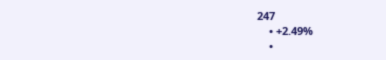247
    • +2.49%
    •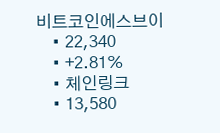비트코인에스브이
    • 22,340
    • +2.81%
    • 체인링크
    • 13,580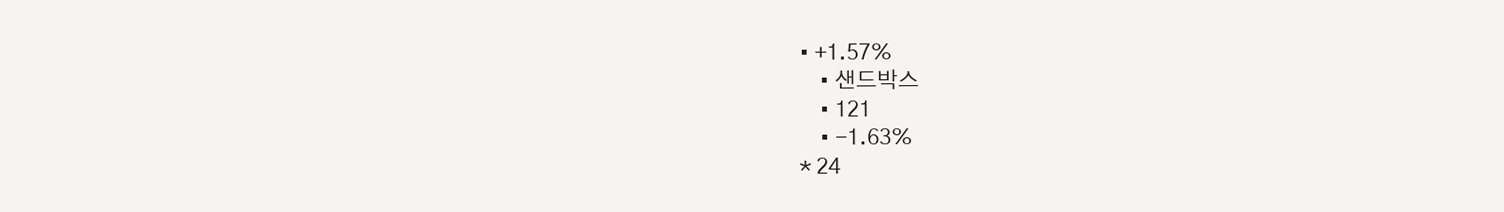• +1.57%
    • 샌드박스
    • 121
    • -1.63%
* 24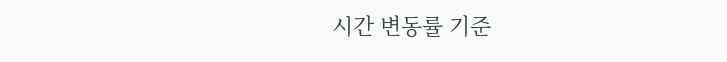시간 변동률 기준